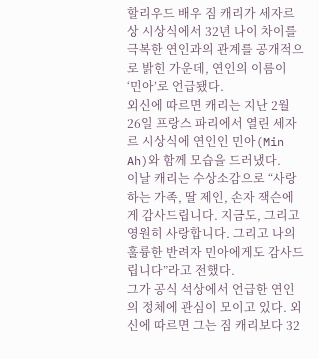할리우드 배우 짐 캐리가 세자르상 시상식에서 32년 나이 차이를 극복한 연인과의 관계를 공개적으로 밝힌 가운데, 연인의 이름이 ‘민아’로 언급됐다.
외신에 따르면 캐리는 지난 2월 26일 프랑스 파리에서 열린 세자르 시상식에 연인인 민아(Min Ah)와 함께 모습을 드러냈다.
이날 캐리는 수상소감으로 “사랑하는 가족, 딸 제인, 손자 잭슨에게 감사드립니다. 지금도, 그리고 영원히 사랑합니다. 그리고 나의 훌륭한 반려자 민아에게도 감사드립니다”라고 전했다.
그가 공식 석상에서 언급한 연인의 정체에 관심이 모이고 있다. 외신에 따르면 그는 짐 캐리보다 32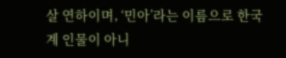살 연하이며, ‘민아’라는 이름으로 한국계 인물이 아니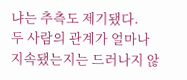냐는 추측도 제기됐다.
두 사람의 관계가 얼마나 지속됐는지는 드러나지 않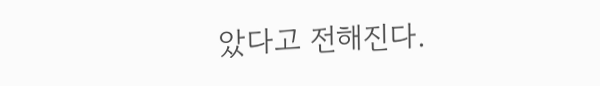았다고 전해진다.